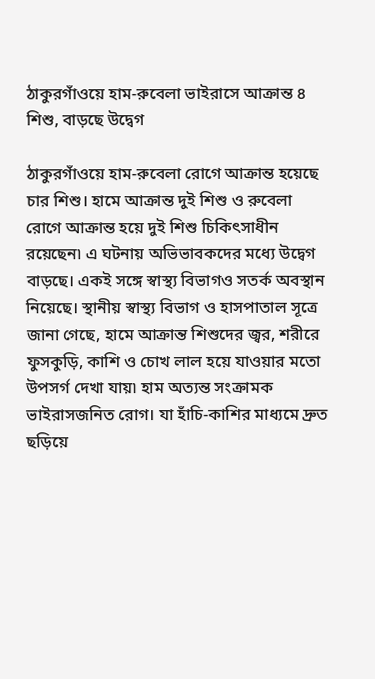ঠাকুরগাঁওয়ে হাম-রুবেলা ভাইরাসে আক্রান্ত ৪ শিশু, বাড়ছে উদ্বেগ

ঠাকুরগাঁওয়ে হাম-রুবেলা রোগে আক্রান্ত হয়েছে চার শিশু। হামে আক্রান্ত দুই শিশু ও রুবেলা রোগে আক্রান্ত হয়ে দুই শিশু চিকিৎসাধীন রয়েছেন৷ এ ঘটনায় অভিভাবকদের মধ্যে উদ্বেগ বাড়ছে। একই সঙ্গে স্বাস্থ্য বিভাগও সতর্ক অবস্থান নিয়েছে। স্থানীয় স্বাস্থ্য বিভাগ ও হাসপাতাল সূত্রে জানা গেছে, হামে আক্রান্ত শিশুদের জ্বর, শরীরে ফুসকুড়ি, কাশি ও চোখ লাল হয়ে যাওয়ার মতো উপসর্গ দেখা যায়৷ হাম অত্যন্ত সংক্রামক ভাইরাসজনিত রোগ। যা হাঁচি-কাশির মাধ্যমে দ্রুত ছড়িয়ে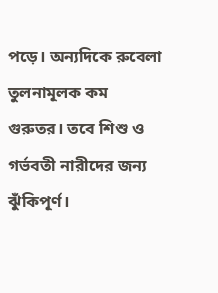পড়ে। অন্যদিকে রুবেলা তুলনামূলক কম গুরুতর। তবে শিশু ও গর্ভবতী নারীদের জন্য ঝুঁকিপূর্ণ।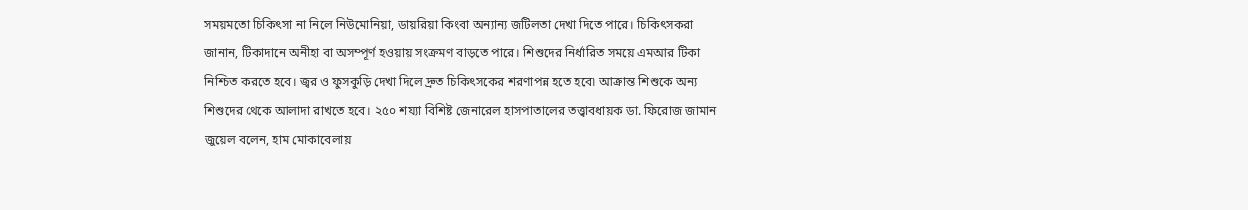সময়মতো চিকিৎসা না নিলে নিউমোনিয়া, ডায়রিয়া কিংবা অন্যান্য জটিলতা দেখা দিতে পারে। চিকিৎসকরা জানান, টিকাদানে অনীহা বা অসম্পূর্ণ হওয়ায় সংক্রমণ বাড়তে পারে। শিশুদের নির্ধারিত সময়ে এমআর টিকা নিশ্চিত করতে হবে। জ্বর ও ফুসকুড়ি দেখা দিলে দ্রুত চিকিৎসকের শরণাপন্ন হতে হবে৷ আক্রান্ত শিশুকে অন্য শিশুদের থেকে আলাদা রাখতে হবে। ২৫০ শয্যা বিশিষ্ট জেনারেল হাসপাতালের তত্ত্বাবধায়ক ডা. ফিরোজ জামান জুয়েল বলেন, হাম মোকাবেলায়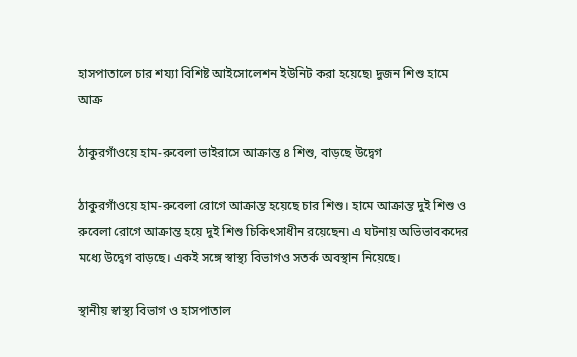হাসপাতালে চার শয্যা বিশিষ্ট আইসোলেশন ইউনিট করা হয়েছে৷ দুজন শিশু হামে আক্র

ঠাকুরগাঁওয়ে হাম-রুবেলা ভাইরাসে আক্রান্ত ৪ শিশু, বাড়ছে উদ্বেগ

ঠাকুরগাঁওয়ে হাম-রুবেলা রোগে আক্রান্ত হয়েছে চার শিশু। হামে আক্রান্ত দুই শিশু ও রুবেলা রোগে আক্রান্ত হয়ে দুই শিশু চিকিৎসাধীন রয়েছেন৷ এ ঘটনায় অভিভাবকদের মধ্যে উদ্বেগ বাড়ছে। একই সঙ্গে স্বাস্থ্য বিভাগও সতর্ক অবস্থান নিয়েছে।

স্থানীয় স্বাস্থ্য বিভাগ ও হাসপাতাল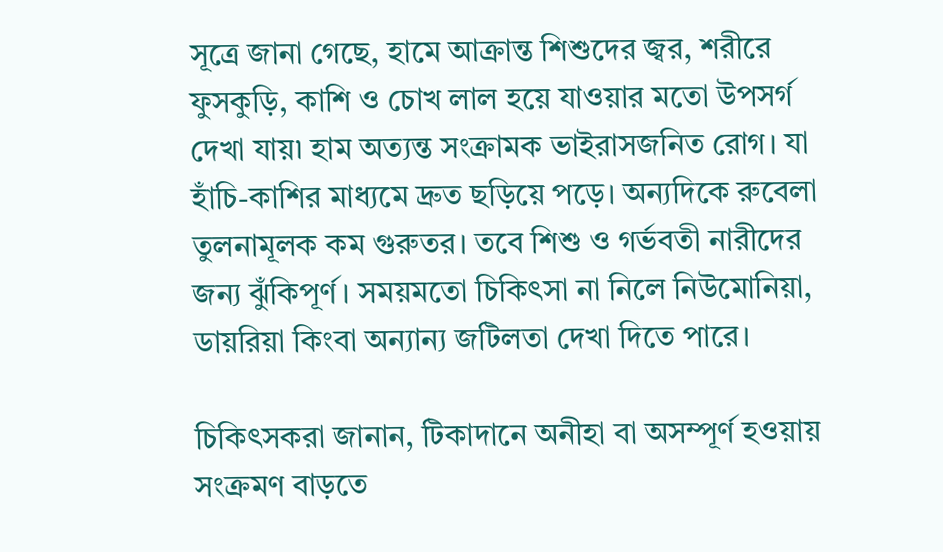সূত্রে জানা গেছে, হামে আক্রান্ত শিশুদের জ্বর, শরীরে ফুসকুড়ি, কাশি ও চোখ লাল হয়ে যাওয়ার মতো উপসর্গ দেখা যায়৷ হাম অত্যন্ত সংক্রামক ভাইরাসজনিত রোগ। যা হাঁচি-কাশির মাধ্যমে দ্রুত ছড়িয়ে পড়ে। অন্যদিকে রুবেলা তুলনামূলক কম গুরুতর। তবে শিশু ও গর্ভবতী নারীদের জন্য ঝুঁকিপূর্ণ। সময়মতো চিকিৎসা না নিলে নিউমোনিয়া, ডায়রিয়া কিংবা অন্যান্য জটিলতা দেখা দিতে পারে।

চিকিৎসকরা জানান, টিকাদানে অনীহা বা অসম্পূর্ণ হওয়ায় সংক্রমণ বাড়তে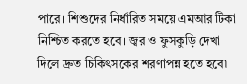পারে। শিশুদের নির্ধারিত সময়ে এমআর টিকা নিশ্চিত করতে হবে। জ্বর ও ফুসকুড়ি দেখা দিলে দ্রুত চিকিৎসকের শরণাপন্ন হতে হবে৷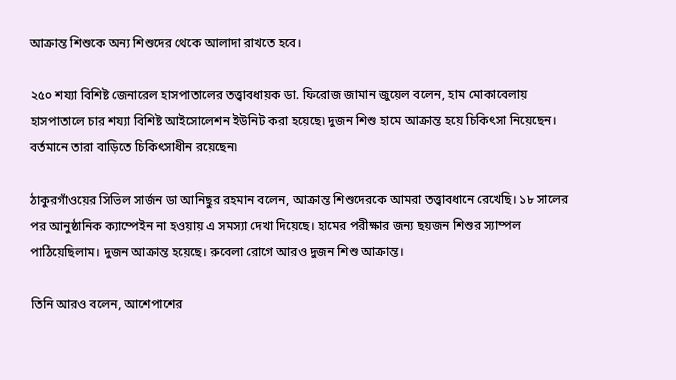আক্রান্ত শিশুকে অন্য শিশুদের থেকে আলাদা রাখতে হবে।

২৫০ শয্যা বিশিষ্ট জেনারেল হাসপাতালের তত্ত্বাবধায়ক ডা. ফিরোজ জামান জুয়েল বলেন, হাম মোকাবেলায় হাসপাতালে চার শয্যা বিশিষ্ট আইসোলেশন ইউনিট করা হয়েছে৷ দুজন শিশু হামে আক্রান্ত হয়ে চিকিৎসা নিয়েছেন। বর্তমানে তারা বাড়িতে চিকিৎসাধীন রয়েছেন৷

ঠাকুরগাঁওয়ের সিভিল সার্জন ডা আনিছুর রহমান বলেন, আক্রান্ত শিশুদেরকে আমরা তত্ত্বাবধানে রেখেছি। ১৮ সালের পর আনুষ্ঠানিক ক্যাম্পেইন না হওয়ায় এ সমস্যা দেখা দিয়েছে। হামের পরীক্ষার জন্য ছয়জন শিশুর স্যাম্পল পাঠিয়েছিলাম। দুজন আক্রান্ত হয়েছে। রুবেলা রোগে আরও দুজন শিশু আক্রান্ত।

তিনি আরও বলেন, আশেপাশের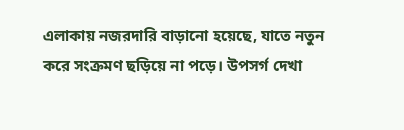এলাকায় নজরদারি বাড়ানো হয়েছে, যাতে নতুন করে সংক্রমণ ছড়িয়ে না পড়ে। উপসর্গ দেখা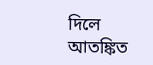দিলে আতঙ্কিত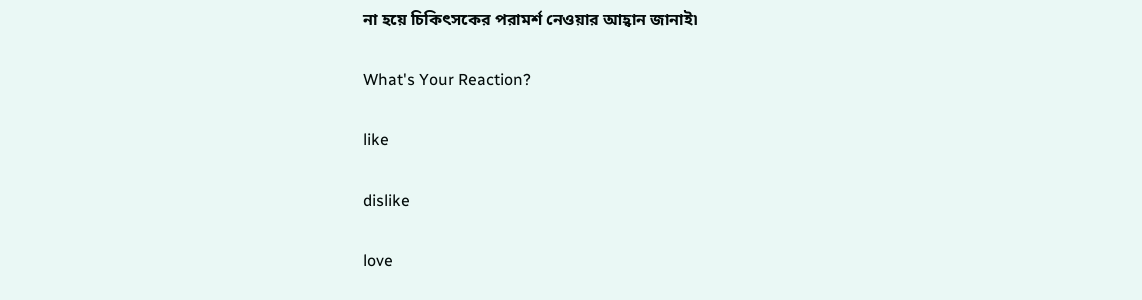না হয়ে চিকিৎসকের পরামর্শ নেওয়ার আহ্বান জানাই৷

What's Your Reaction?

like

dislike

love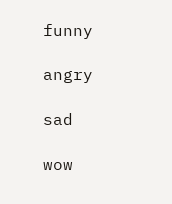funny

angry

sad

wow